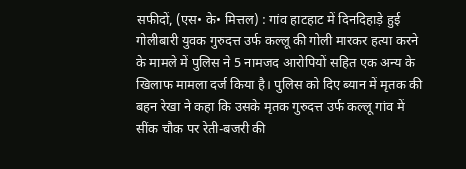सफीदों, (एस• के• मित्तल) : गांव हाटहाट में दिनदिहाड़े हुई गोलीबारी युवक गुरुदत्त उर्फ कल्लू की गोली मारकर हत्या करने के मामले में पुलिस ने 5 नामजद आरोपियों सहित एक अन्य के खिलाफ मामला दर्ज किया है। पुलिस को दिए ब्यान में मृतक की बहन रेखा ने कहा कि उसके मृतक गुरुदत्त उर्फ कल्लू गांव में सींक चौक पर रेती-बजरी की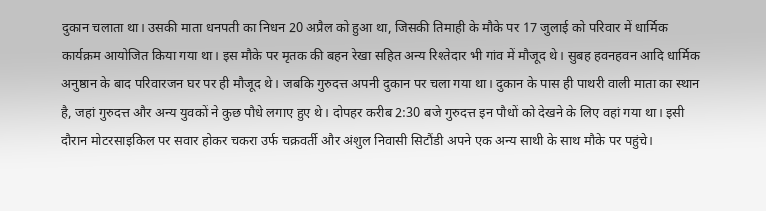दुकान चलाता था। उसकी माता धनपती का निधन 20 अप्रैल को हुआ था, जिसकी तिमाही के मौके पर 17 जुलाई को परिवार में धार्मिक कार्यक्रम आयोजित किया गया था। इस मौके पर मृतक की बहन रेखा सहित अन्य रिश्तेदार भी गांव में मौजूद थे। सुबह हवनहवन आदि धार्मिक अनुष्ठान के बाद परिवारजन घर पर ही मौजूद थे। जबकि गुरुदत्त अपनी दुकान पर चला गया था। दुकान के पास ही पाथरी वाली माता का स्थान है, जहां गुरुदत्त और अन्य युवकों ने कुछ पौधे लगाए हुए थे। दोपहर करीब 2:30 बजे गुरुदत्त इन पौधों को देखने के लिए वहां गया था। इसी दौरान मोटरसाइकिल पर सवार होकर चकरा उर्फ चक्रवर्ती और अंशुल निवासी सिटौंडी अपने एक अन्य साथी के साथ मौके पर पहुंचे।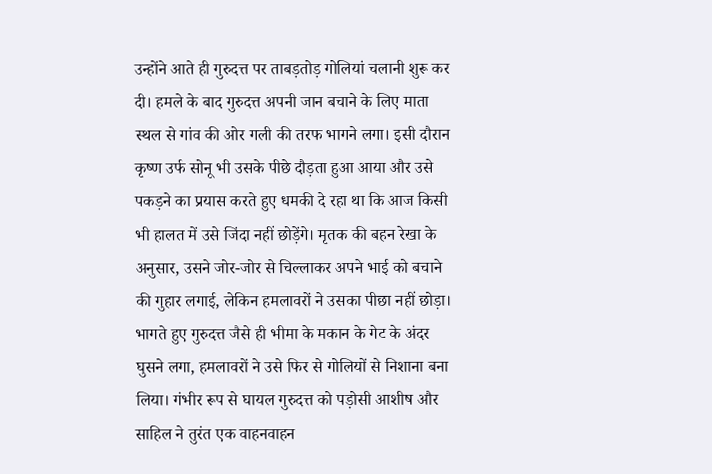उन्होंने आते ही गुरुदत्त पर ताबड़तोड़ गोलियां चलानी शुरू कर दी। हमले के बाद गुरुदत्त अपनी जान बचाने के लिए माता स्थल से गांव की ओर गली की तरफ भागने लगा। इसी दौरान कृष्ण उर्फ सोनू भी उसके पीछे दौड़ता हुआ आया और उसे पकड़ने का प्रयास करते हुए धमकी दे रहा था कि आज किसी भी हालत में उसे जिंदा नहीं छोड़ेंगे। मृतक की बहन रेखा के अनुसार, उसने जोर-जोर से चिल्लाकर अपने भाई को बचाने की गुहार लगाई, लेकिन हमलावरों ने उसका पीछा नहीं छोड़ा। भागते हुए गुरुदत्त जैसे ही भीमा के मकान के गेट के अंदर घुसने लगा, हमलावरों ने उसे फिर से गोलियों से निशाना बना लिया। गंभीर रूप से घायल गुरुदत्त को पड़ोसी आशीष और साहिल ने तुरंत एक वाहनवाहन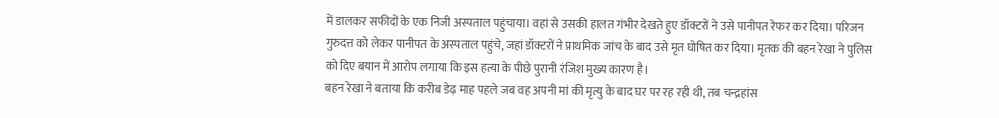में डालकर सफीदों के एक निजी अस्पताल पहुंचाया। वहां से उसकी हालत गंभीर देखते हुए डॉक्टरों ने उसे पानीपत रेफर कर दिया। परिजन गुरुदत्त को लेकर पानीपत के अस्पताल पहुंचे, जहां डॉक्टरों ने प्राथमिक जांच के बाद उसे मृत घोषित कर दिया। मृतक की बहन रेखा ने पुलिस को दिए बयान में आरोप लगाया कि इस हत्या के पीछे पुरानी रंजिश मुख्य कारण है।
बहन रेखा ने बताया कि करीब डेढ़ माह पहले जब वह अपनी मां की मृत्यु के बाद घर पर रह रही थी, तब चन्द्रहांस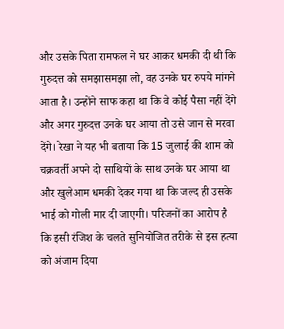और उसके पिता रामफल ने घर आकर धमकी दी थी कि गुरुदत्त को समझासमझा लो, वह उनके घर रुपये मांगने आता है। उन्होंने साफ कहा था कि वे कोई पैसा नहीं देंगे और अगर गुरुदत्त उनके घर आया तो उसे जान से मरवा देंगे। रेखा ने यह भी बताया कि 15 जुलाई की शाम को चक्रवर्ती अपने दो साथियों के साथ उनके घर आया था और खुलेआम धमकी देकर गया था कि जल्द ही उसके भाई को गोली मार दी जाएगी। परिजनों का आरोप है कि इसी रंजिश के चलते सुनियोजित तरीके से इस हत्या को अंजाम दिया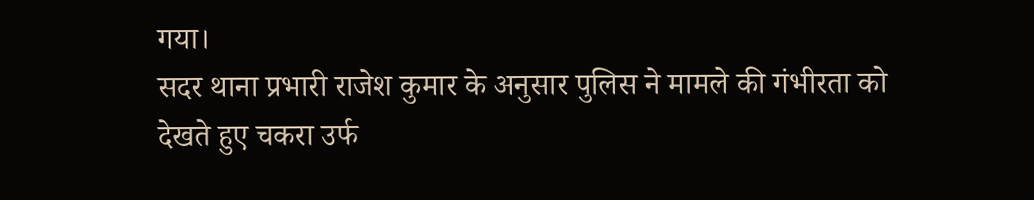गया।
सदर थाना प्रभारी राजेश कुमार के अनुसार पुलिस ने मामले की गंभीरता को देखते हुए चकरा उर्फ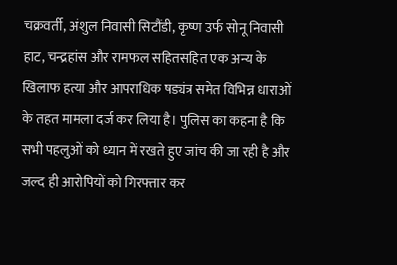चक्रवर्ती, अंशुल निवासी सिटौंडी, कृष्ण उर्फ सोनू निवासी हाट, चन्द्रहांस और रामफल सहितसहित एक अन्य के खिलाफ हत्या और आपराधिक षड्यंत्र समेत विभिन्न धाराओं के तहत मामला दर्ज कर लिया है। पुलिस का कहना है कि सभी पहलुओं को ध्यान में रखते हुए जांच की जा रही है और जल्द ही आरोपियों को गिरफ्तार कर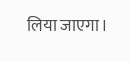लिया जाएगा।